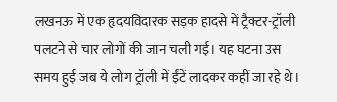लखनऊ में एक हृदयविदारक सड़क हादसे में ट्रैक्टर-ट्रॉली पलटने से चार लोगों की जान चली गई। यह घटना उस समय हुई जब ये लोग ट्रॉली में ईंटें लादकर कहीं जा रहे थे।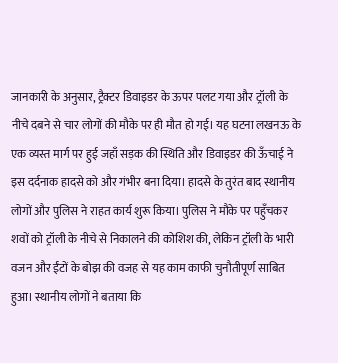जानकारी के अनुसार, ट्रैक्टर डिवाइडर के ऊपर पलट गया और ट्रॉली के नीचे दबने से चार लोगों की मौके पर ही मौत हो गई। यह घटना लखनऊ के एक व्यस्त मार्ग पर हुई जहाँ सड़क की स्थिति और डिवाइडर की ऊँचाई ने इस दर्दनाक हादसे को और गंभीर बना दिया। हादसे के तुरंत बाद स्थानीय लोगों और पुलिस ने राहत कार्य शुरू किया। पुलिस ने मौके पर पहुँचकर शवों को ट्रॉली के नीचे से निकालने की कोशिश की, लेकिन ट्रॉली के भारी वजन और ईंटों के बोझ की वजह से यह काम काफी चुनौतीपूर्ण साबित हुआ। स्थानीय लोगों ने बताया कि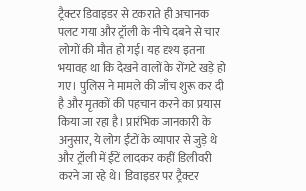ट्रैक्टर डिवाइडर से टकराते ही अचानक पलट गया और ट्रॉली के नीचे दबने से चार लोगों की मौत हो गई। यह दृश्य इतना भयावह था कि देखने वालों के रोंगटे खड़े हो गए। पुलिस ने मामले की जाँच शुरू कर दी है और मृतकों की पहचान करने का प्रयास किया जा रहा है। प्रारंभिक जानकारी के अनुसार, ये लोग ईंटों के व्यापार से जुड़े थे और ट्रॉली में ईंटें लादकर कहीं डिलीवरी करने जा रहे थे। डिवाइडर पर ट्रैक्टर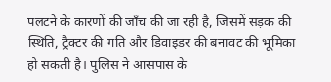पलटने के कारणों की जाँच की जा रही है, जिसमें सड़क की स्थिति, ट्रैक्टर की गति और डिवाइडर की बनावट की भूमिका हो सकती है। पुलिस ने आसपास के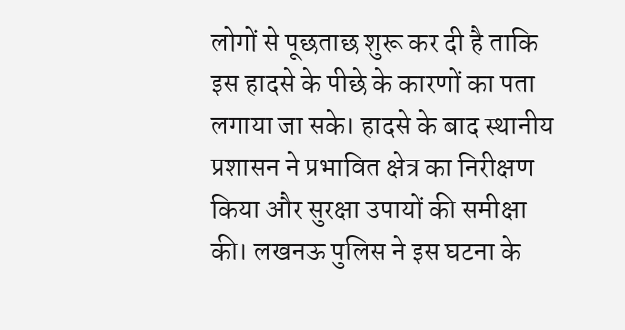लोगों से पूछताछ शुरू कर दी है ताकि इस हादसे के पीछे के कारणों का पता लगाया जा सके। हादसे के बाद स्थानीय प्रशासन ने प्रभावित क्षेत्र का निरीक्षण किया और सुरक्षा उपायों की समीक्षा की। लखनऊ पुलिस ने इस घटना के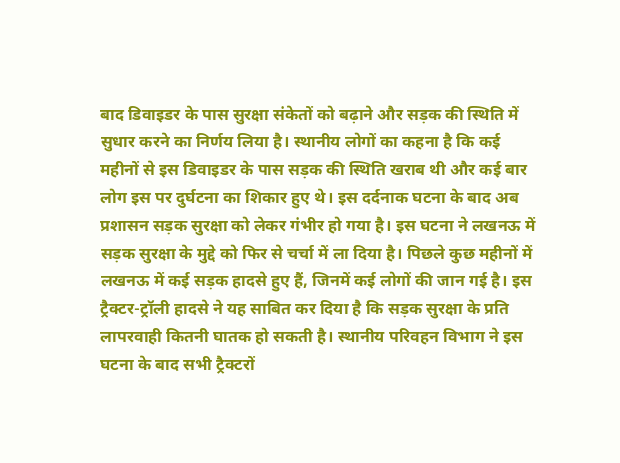बाद डिवाइडर के पास सुरक्षा संकेतों को बढ़ाने और सड़क की स्थिति में सुधार करने का निर्णय लिया है। स्थानीय लोगों का कहना है कि कई महीनों से इस डिवाइडर के पास सड़क की स्थिति खराब थी और कई बार लोग इस पर दुर्घटना का शिकार हुए थे। इस दर्दनाक घटना के बाद अब प्रशासन सड़क सुरक्षा को लेकर गंभीर हो गया है। इस घटना ने लखनऊ में सड़क सुरक्षा के मुद्दे को फिर से चर्चा में ला दिया है। पिछले कुछ महीनों में लखनऊ में कई सड़क हादसे हुए हैं, जिनमें कई लोगों की जान गई है। इस ट्रैक्टर-ट्रॉली हादसे ने यह साबित कर दिया है कि सड़क सुरक्षा के प्रति लापरवाही कितनी घातक हो सकती है। स्थानीय परिवहन विभाग ने इस घटना के बाद सभी ट्रैक्टरों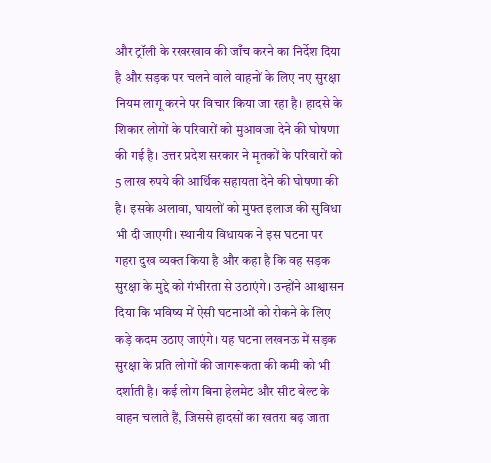और ट्रॉली के रखरखाव की जाँच करने का निर्देश दिया है और सड़क पर चलने वाले वाहनों के लिए नए सुरक्षा नियम लागू करने पर विचार किया जा रहा है। हादसे के शिकार लोगों के परिवारों को मुआवजा देने की घोषणा की गई है। उत्तर प्रदेश सरकार ने मृतकों के परिवारों को 5 लाख रुपये की आर्थिक सहायता देने की घोषणा की है। इसके अलावा, घायलों को मुफ्त इलाज की सुविधा भी दी जाएगी। स्थानीय विधायक ने इस घटना पर गहरा दुख व्यक्त किया है और कहा है कि वह सड़क सुरक्षा के मुद्दे को गंभीरता से उठाएंगे। उन्होंने आश्वासन दिया कि भविष्य में ऐसी घटनाओं को रोकने के लिए कड़े कदम उठाए जाएंगे। यह घटना लखनऊ में सड़क सुरक्षा के प्रति लोगों की जागरूकता की कमी को भी दर्शाती है। कई लोग बिना हेलमेट और सीट बेल्ट के वाहन चलाते हैं, जिससे हादसों का खतरा बढ़ जाता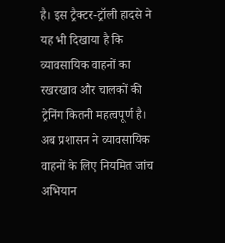है। इस ट्रैक्टर-ट्रॉली हादसे ने यह भी दिखाया है कि व्यावसायिक वाहनों का रखरखाव और चालकों की ट्रेनिंग कितनी महत्वपूर्ण है। अब प्रशासन ने व्यावसायिक वाहनों के लिए नियमित जांच अभियान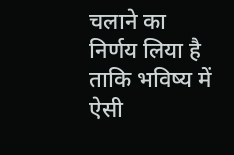चलाने का निर्णय लिया है ताकि भविष्य में ऐसी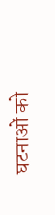घटनाओं को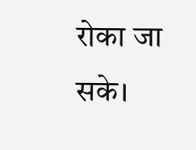रोका जा सके।